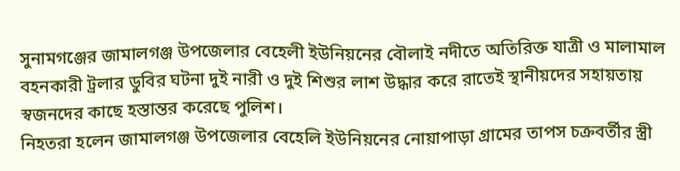সুনামগঞ্জের জামালগঞ্জ উপজেলার বেহেলী ইউনিয়নের বৌলাই নদীতে অতিরিক্ত যাত্রী ও মালামাল বহনকারী ট্রলার ডুবির ঘটনা দুই নারী ও দুই শিশুর লাশ উদ্ধার করে রাতেই স্থানীয়দের সহায়তায় স্বজনদের কাছে হস্তান্তর করেছে পুলিশ।
নিহতরা হলেন জামালগঞ্জ উপজেলার বেহেলি ইউনিয়নের নোয়াপাড়া গ্রামের তাপস চক্রবর্তীর স্ত্রী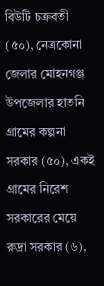বিউটি চক্রবতী (৫০), নেত্রকোনা জেলার মোহনগঞ্জ উপজেলার হাতনি গ্রামের কল্পনা সরকার (৫০), একই গ্রামের নিরেশ সরকারের মেয়ে রুদ্রা সরকার (৬),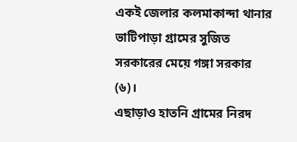একই জেলার কলমাকান্দা থানার ভাটিপাড়া গ্রামের সুজিত সরকারের মেয়ে গঙ্গা সরকার (৬)।
এছাড়াও হাতনি গ্রামের নিরদ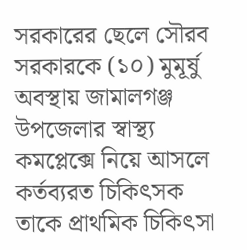সরকারের ছেলে সৌরব সরকারকে (১০) মুমূর্ষু অবস্থায় জামালগঞ্জ উপজেলার স্বাস্থ্য কমপ্লেক্সে নিয়ে আসলে কর্তব্যরত চিকিৎসক তাকে প্রাথমিক চিকিৎসা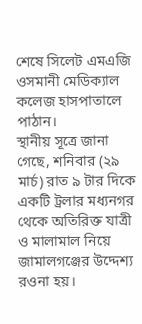শেষে সিলেট এমএজি ওসমানী মেডিক্যাল কলেজ হাসপাতালে পাঠান।
স্থানীয় সূত্রে জানা গেছে, শনিবার (২৯ মার্চ) রাত ৯ টার দিকে একটি ট্রলার মধ্যনগর থেকে অতিরিক্ত যাত্রী ও মালামাল নিয়ে জামালগঞ্জের উদ্দেশ্য রওনা হয়।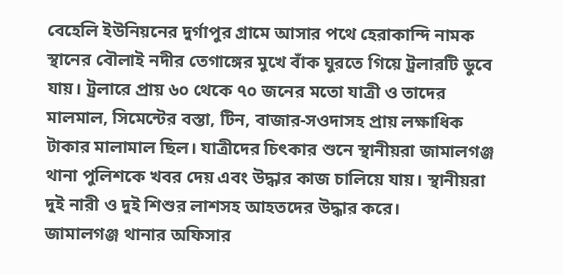বেহেলি ইউনিয়নের দুর্গাপুর গ্রামে আসার পথে হেরাকান্দি নামক স্থানের বৌলাই নদীর তেগাঙ্গের মুখে বাঁক ঘুরতে গিয়ে ট্রলারটি ডুবে যায়। ট্রলারে প্রায় ৬০ থেকে ৭০ জনের মতো যাত্রী ও তাদের মালমাল, সিমেন্টের বস্তা, টিন, বাজার-সওদাসহ প্রায় লক্ষাধিক টাকার মালামাল ছিল। যাত্রীদের চিৎকার শুনে স্থানীয়রা জামালগঞ্জ থানা পুলিশকে খবর দেয় এবং উদ্ধার কাজ চালিয়ে যায়। স্থানীয়রা দুই নারী ও দুই শিশুর লাশসহ আহতদের উদ্ধার করে।
জামালগঞ্জ থানার অফিসার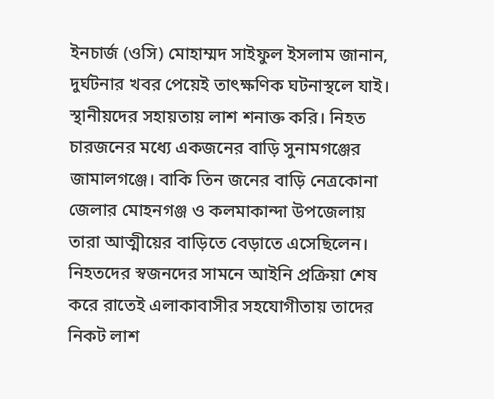ইনচার্জ (ওসি) মোহাম্মদ সাইফুল ইসলাম জানান, দুর্ঘটনার খবর পেয়েই তাৎক্ষণিক ঘটনাস্থলে যাই। স্থানীয়দের সহায়তায় লাশ শনাক্ত করি। নিহত চারজনের মধ্যে একজনের বাড়ি সুনামগঞ্জের জামালগঞ্জে। বাকি তিন জনের বাড়ি নেত্রকোনা জেলার মোহনগঞ্জ ও কলমাকান্দা উপজেলায় তারা আত্মীয়ের বাড়িতে বেড়াতে এসেছিলেন। নিহতদের স্বজনদের সামনে আইনি প্রক্রিয়া শেষ করে রাতেই এলাকাবাসীর সহযোগীতায় তাদের নিকট লাশ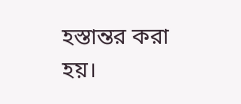হস্তান্তর করা হয়।